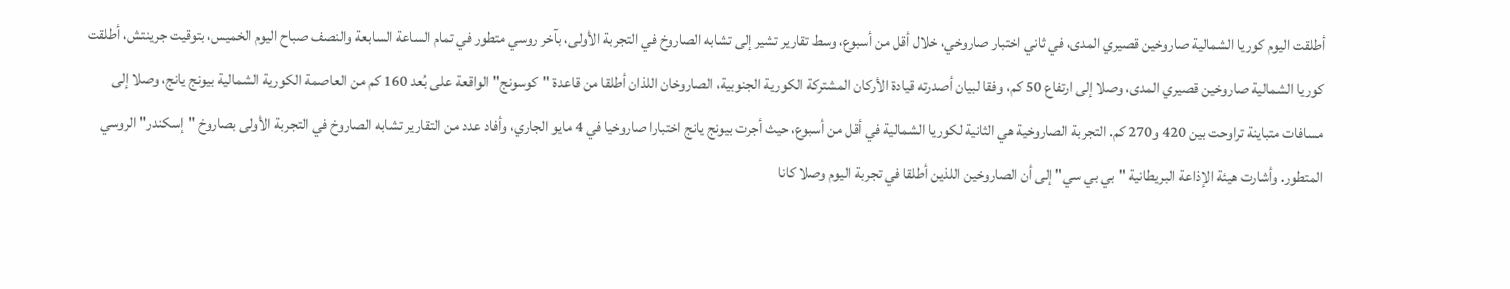أطلقت اليوم كوريا الشمالية صاروخين قصيري المدى، في ثاني اختبار صاروخي، خلال أقل من أسبوع، وسط تقارير تشير إلى تشابه الصاروخ في التجربة الأولى، بآخر روسي متطور في تمام الساعة السابعة والنصف صباح اليوم الخميس، بتوقيت جرينتش، أطلقت كوريا الشمالية صاروخين قصيري المدى، وصلا إلى ارتفاع 50 كم، وفقا لبيان أصدرته قيادة الأركان المشتركة الكورية الجنوبية، الصاروخان اللذان أطلقا من قاعدة "كوسونج" الواقعة على بُعد 160 كم من العاصمة الكورية الشمالية بيونج يانج، وصلا إلى مسافات متباينة تراوحت بين 420 و270 كم. التجربة الصاروخية هي الثانية لكوريا الشمالية في أقل من أسبوع، حيث أجرت بيونج يانج اختبارا صاروخيا في 4 مايو الجاري، وأفاد عدد من التقارير تشابه الصاروخ في التجربة الأولى بصاروخ "إسكندر" الروسي المتطور. وأشارت هيئة الإذاعة البريطانية "بي بي سي" إلى أن الصاروخين اللذين أطلقا في تجربة اليوم وصلا كانا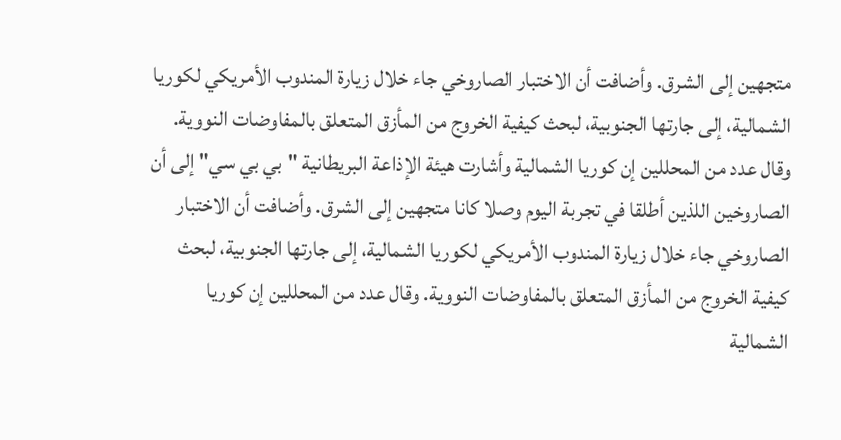متجهين إلى الشرق. وأضافت أن الاختبار الصاروخي جاء خلال زيارة المندوب الأمريكي لكوريا الشمالية، إلى جارتها الجنوبية، لبحث كيفية الخروج من المأزق المتعلق بالمفاوضات النووية. وقال عدد من المحللين إن كوريا الشمالية وأشارت هيئة الإذاعة البريطانية "بي بي سي" إلى أن الصاروخين اللذين أطلقا في تجربة اليوم وصلا كانا متجهين إلى الشرق. وأضافت أن الاختبار الصاروخي جاء خلال زيارة المندوب الأمريكي لكوريا الشمالية، إلى جارتها الجنوبية، لبحث كيفية الخروج من المأزق المتعلق بالمفاوضات النووية. وقال عدد من المحللين إن كوريا الشمالية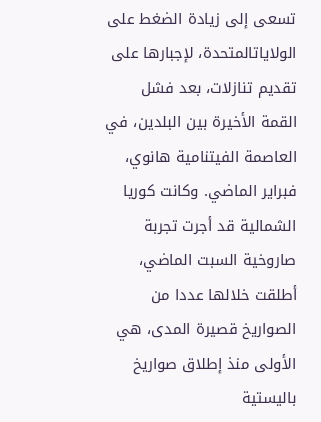تسعى إلى زيادة الضغط على الولاياتالمتحدة، لإجبارها على تقديم تنازلات، بعد فشل القمة الأخيرة بين البلدين، في العاصمة الفيتنامية هانوي، فبراير الماضي. وكانت كوريا الشمالية قد أجرت تجربة صاروخية السبت الماضي، أطلقت خلالها عددا من الصواريخ قصيرة المدى، هي الأولى منذ إطلاق صواريخ باليستية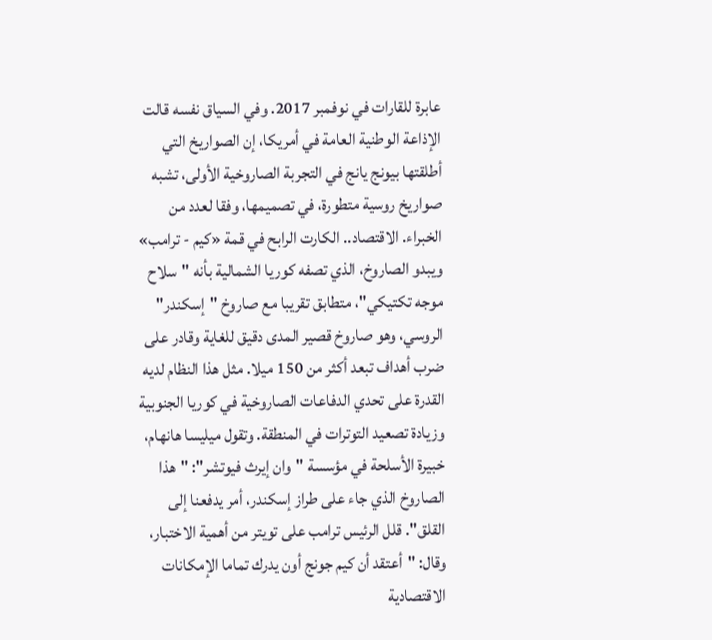عابرة للقارات في نوفمبر 2017. وفي السياق نفسه قالت الإذاعة الوطنية العامة في أمريكا، إن الصواريخ التي أطلقتها بيونج يانج في التجربة الصاروخية الأولى، تشبه صواريخ روسية متطورة، في تصميمها، وفقا لعدد من الخبراء. الاقتصاد.. الكارت الرابح في قمة «كيم - ترامب»
ويبدو الصاروخ، الذي تصفه كوريا الشمالية بأنه "سلاح موجه تكتيكي"، متطابق تقريبا مع صاروخ "إسكندر" الروسي، وهو صاروخ قصير المدى دقيق للغاية وقادر على ضرب أهداف تبعد أكثر من 150 ميلا. مثل هذا النظام لديه القدرة على تحدي الدفاعات الصاروخية في كوريا الجنوبية وزيادة تصعيد التوترات في المنطقة. وتقول ميليسا هانهام، خبيرة الأسلحة في مؤسسة "وان إيرث فيوتشر": "هذا الصاروخ الذي جاء على طراز إسكندر، أمر يدفعنا إلى القلق". قلل الرئيس ترامب على تويتر من أهمية الاختبار، وقال: "أعتقد أن كيم جونج أون يدرك تماما الإمكانات الاقتصادية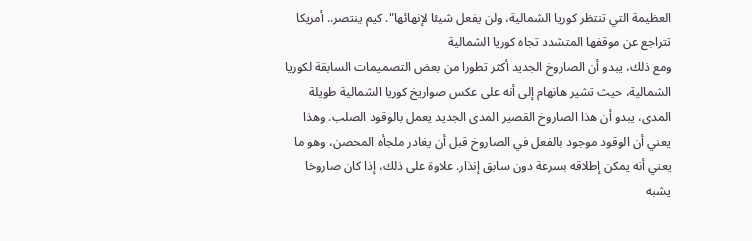العظيمة التي تنتظر كوريا الشمالية، ولن يفعل شيئا لإنهائها". كيم ينتصر.. أمريكا تتراجع عن موقفها المتشدد تجاه كوريا الشمالية
ومع ذلك، يبدو أن الصاروخ الجديد أكثر تطورا من بعض التصميمات السابقة لكوريا الشمالية، حيث تشير هانهام إلى أنه على عكس صواريخ كوريا الشمالية طويلة المدى، يبدو أن هذا الصاروخ القصير المدى الجديد يعمل بالوقود الصلب. وهذا يعني أن الوقود موجود بالفعل في الصاروخ قبل أن يغادر ملجأه المحصن، وهو ما يعني أنه يمكن إطلاقه بسرعة دون سابق إنذار. علاوة على ذلك، إذا كان صاروخا يشبه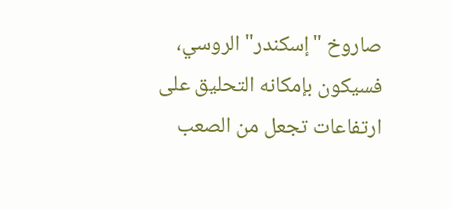صاروخ "إسكندر" الروسي، فسيكون بإمكانه التحليق على ارتفاعات تجعل من الصعب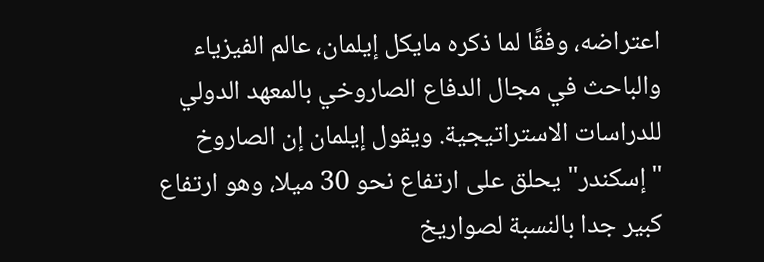اعتراضه، وفقًا لما ذكره مايكل إيلمان، عالم الفيزياء والباحث في مجال الدفاع الصاروخي بالمعهد الدولي للدراسات الاستراتيجية. ويقول إيلمان إن الصاروخ "إسكندر" يحلق على ارتفاع نحو 30 ميلا، وهو ارتفاع كبير جدا بالنسبة لصواريخ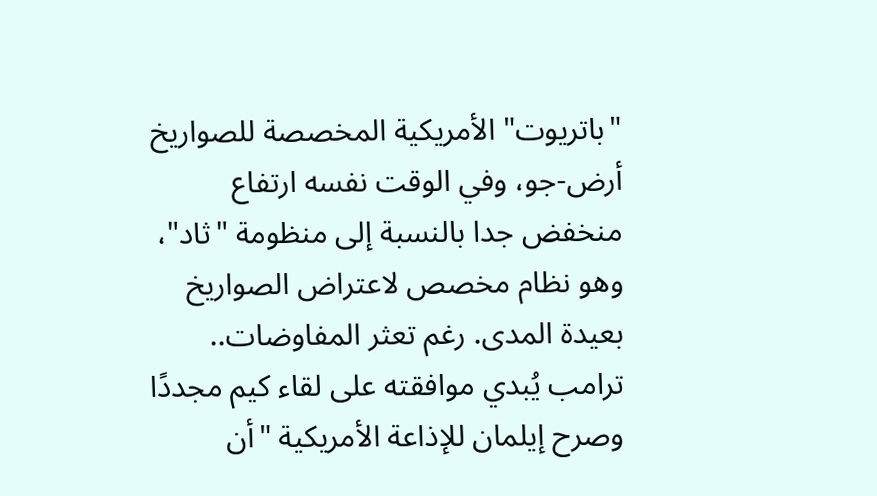"باتريوت" الأمريكية المخصصة للصواريخ أرض-جو، وفي الوقت نفسه ارتفاع منخفض جدا بالنسبة إلى منظومة "ثاد"، وهو نظام مخصص لاعتراض الصواريخ بعيدة المدى. رغم تعثر المفاوضات.. ترامب يُبدي موافقته على لقاء كيم مجددًا
وصرح إيلمان للإذاعة الأمريكية "أن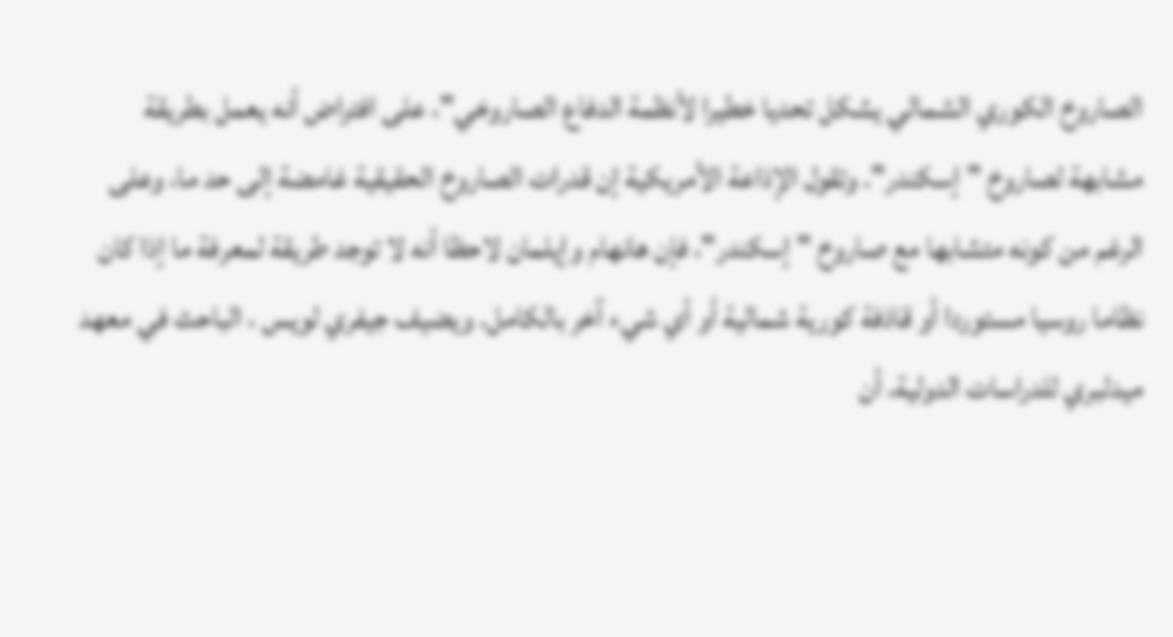الصاروخ الكوري الشمالي يشكل تحديا خطيرا لأنظمة الدفاع الصاروخي"، على افتراض أنه يعمل بطريقة مشابهة لصاروخ "إسكندر". وتقول الإذاعة الأمريكية إن قدرات الصاروخ الحقيقية غامضة إلى حد ما، وعلى الرغم من كونه متشابها مع صاروخ "إسكندر"، فإن هانهام وإيلمان لاحظا أنه لا توجد طريقة لمعرفة ما إذا كان نظاما روسيا مستوردا أو قاذفة كورية شمالية أو أي شيء آخر بالكامل. ويضيف جيفري لويس ، الباحث في معهد ميدلبري للدراسات الدولية، أن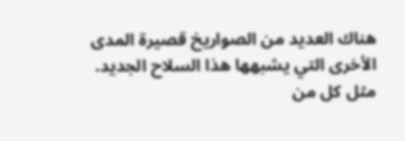هناك العديد من الصواريخ قصيرة المدى الأخرى التي يشبهها هذا السلاح الجديد. مثل كل من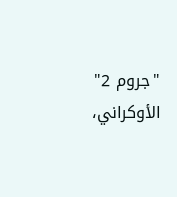"جروم 2" الأوكراني،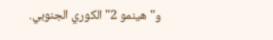و"هينمو 2" الكوري الجنوبي.